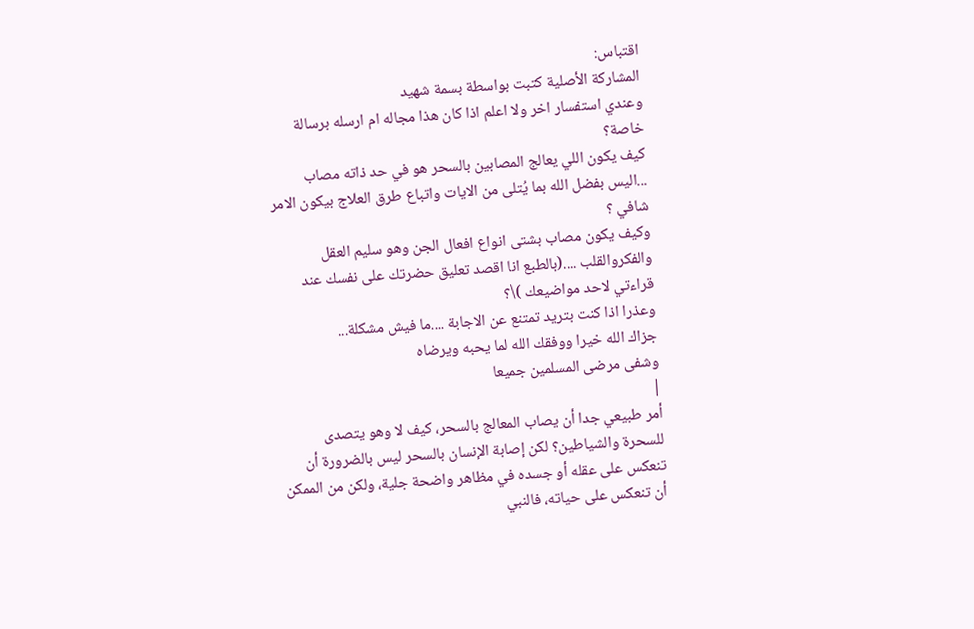اقتباس:
المشاركة الأصلية كتبت بواسطة بسمة شهيد
وعندي استفسار اخر ولا اعلم اذا كان هذا مجاله ام ارسله برسالة خاصة؟
كيف يكون اللي يعالج المصابين بالسحر هو في حد ذاته مصاب ...اليس بفضل الله بما يُتلى من الايات واتباع طرق العلاج بيكون الامر شافي ؟
وكيف يكون مصاب بشتى انواع افعال الجن وهو سليم العقل والفكروالقلب ....(بالطبع انا اقصد تعليق حضرتك على نفسك عند قراءتي لاحد مواضيعك )\؟
وعذرا اذا كنت بتريد تمتنع عن الاجابة ....ما فيش مشكلة...
جزاك الله خيرا ووفقك الله لما يحبه ويرضاه
وشفى مرضى المسلمين جميعا
|
أمر طبيعي جدا أن يصاب المعالج بالسحر، كيف لا وهو يتصدى للسحرة والشياطين؟ لكن إصابة الإنسان بالسحر ليس بالضرورة أن تنعكس على عقله أو جسده في مظاهر واضحة جلية، ولكن من الممكن أن تنعكس على حياته، فالنبي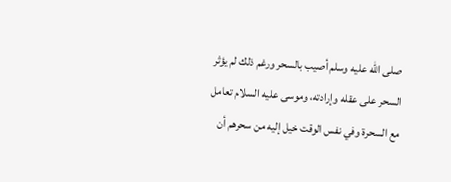صلى الله عليه وسلم أصيب بالسحر ورغم ذلك لم يؤثر السحر على عقله وإرادته، وموسى عليه السلام تعامل مع السحرة وفي نفس الوقت خيل إليه من سحرهم أن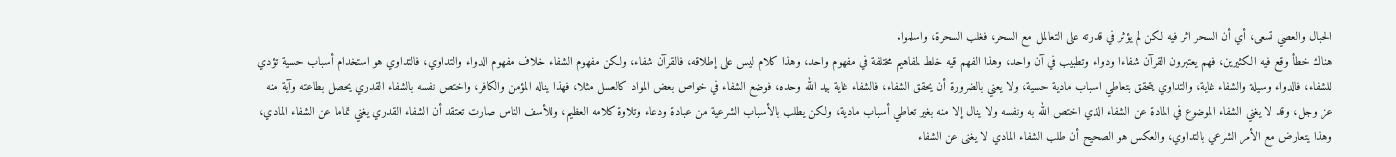الحبال والعصي تسعى، أي أن السحر اثر فيه لكن لم يؤثر في قدرته على التعالمل مع السحر، فغلب السحرة، واسلموا.
هناك خطأ وقع فيه الكثيرين، فهم يعتبرون القرآن شفاءا ودواء وتطبيب في آن واحد، وهذا الفهم قيه خلط لمفاهيم مختلفة في مفهوم واحد، وهذا كلام ليس على إطلاقه، فالقرآن شفاء، ولكن مفهوم الشفاء خلاف مفهوم الدواء والتداوي، فالتداوي هو استخدام أسباب حسية تؤدي للشفاء، فالدواء وسيلة والشفاء غاية، والتداوي يتحقق بتعاطي اسباب مادية حسية، ولا يعني بالضرورة أن يحقق الشفاء، فالشفاء غاية بيد الله وحده، فوضع الشفاء في خواص بعض المواد كالعسل مثلا، فهذا يناله المؤمن والكافر، واختص نفسه بالشفاء القدري يحصل بطاعته وآية منه عز وجل، وقد لا يغني الشفاء الموضوع في المادة عن الشفاء الذي اختص الله به ونفسه ولا ينال إلا منه بغير تعاطي أسباب مادية، ولكن يطلب بالأسباب الشرعية من عبادة ودعاء وتلاوة كلامه العظيم، وللأسف الناس صارت تعتقد أن الشفاء القدري يغني تماما عن الشفاء المادي، وهذا يتعارض مع الأمر الشرعي بالتداوي، والعكس هو الصحيح أن طلب الشفاء المادي لا يغنى عن الشفاء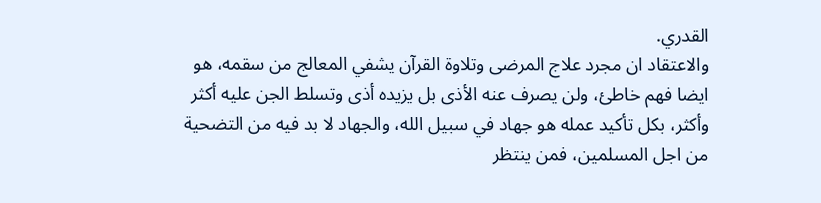القدري.
والاعتقاد ان مجرد علاج المرضى وتلاوة القرآن يشفي المعالج من سقمه، هو ايضا فهم خاطئ، ولن يصرف عنه الأذى بل يزيده أذى وتسلط الجن عليه أكثر وأكثر، بكل تأكيد عمله هو جهاد في سبيل الله، والجهاد لا بد فيه من التضحية من اجل المسلمين، فمن ينتظر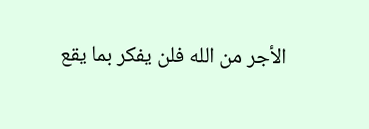الأجر من الله فلن يفكر بما يقع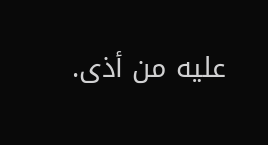عليه من أذى.